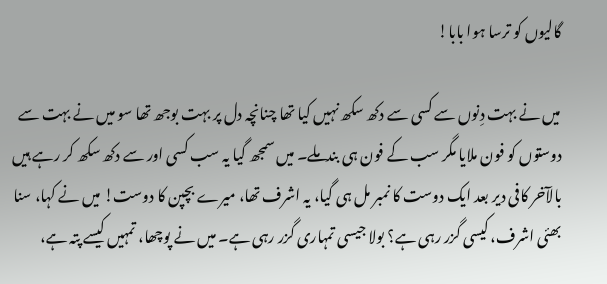گالیوں کو ترسا ہوا بابا!

میں نے بہت دِنوں سے کسی سے دکھ سکھ نہیں کیا تھا چنانچہ دل پر بہت بوجھ تھا سو میں نے بہت سے دوستوں کو فون ملایا مگر سب کے فون ہی بندملے۔ میں سمجھ گیا یہ سب کسی اور سے دکھ سکھ کر رہے ہیں بالآخر کافی دیر بعد ایک دوست کا نمبر مل ہی گیا، یہ اشرف تھا، میرے بچپن کا دوست! میں نے کہا، سنا بھئی اشرف، کیسی گزر رہی ہے؟ بولا جیسی تمہاری گزر رہی ہے۔ میں نے پوچھا، تمہیں کیسے پتہ ہے،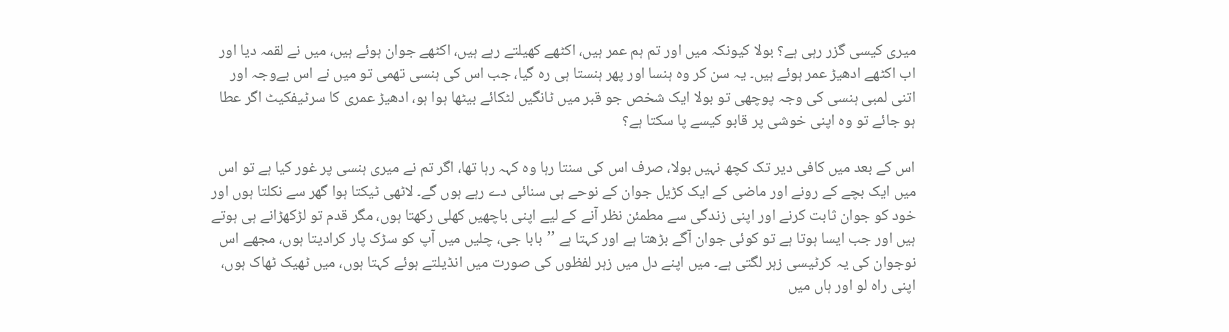میری کیسی گزر رہی ہے؟ بولا کیونکہ میں اور تم ہم عمر ہیں، اکٹھے کھیلتے رہے ہیں، اکٹھے جوان ہوئے ہیں، میں نے لقمہ دیا اور اب اکٹھے ادھیڑ عمر ہوئے ہیں۔ یہ سن کر وہ ہنسا اور پھر ہنستا ہی رہ گیا، جب اس کی ہنسی تھمی تو میں نے اس بےوجہ اور اتنی لمبی ہنسی کی وجہ پوچھی تو بولا ایک شخص جو قبر میں ٹانگیں لٹکائے بیٹھا ہوا ہو، ادھیڑ عمری کا سرٹیفکیٹ اگر عطا ہو جائے تو وہ اپنی خوشی پر قابو کیسے پا سکتا ہے؟

اس کے بعد میں کافی دیر تک کچھ نہیں بولا، صرف اس کی سنتا رہا وہ کہہ رہا تھا، اگر تم نے میری ہنسی پر غور کیا ہے تو اس میں ایک بچے کے رونے اور ماضی کے ایک کڑیل جوان کے نوحے ہی سنائی دے رہے ہوں گے۔ لاٹھی ٹیکتا ہوا گھر سے نکلتا ہوں اور خود کو جوان ثابت کرنے اور اپنی زندگی سے مطمئن نظر آنے کے لیے اپنی باچھیں کھلی رکھتا ہوں، مگر قدم تو لڑکھڑانے ہی ہوتے ہیں اور جب ایسا ہوتا ہے تو کوئی جوان آگے بڑھتا ہے اور کہتا ہے ’’بابا جی، چلیں میں آپ کو سڑک پار کرادیتا ہوں، مجھے اس نوجوان کی یہ کرٹیسی زہر لگتی ہے۔ میں اپنے دل میں زہر لفظوں کی صورت میں انڈیلتے ہوئے کہتا ہوں، میں ٹھیک ٹھاک ہوں، اپنی راہ لو اور ہاں میں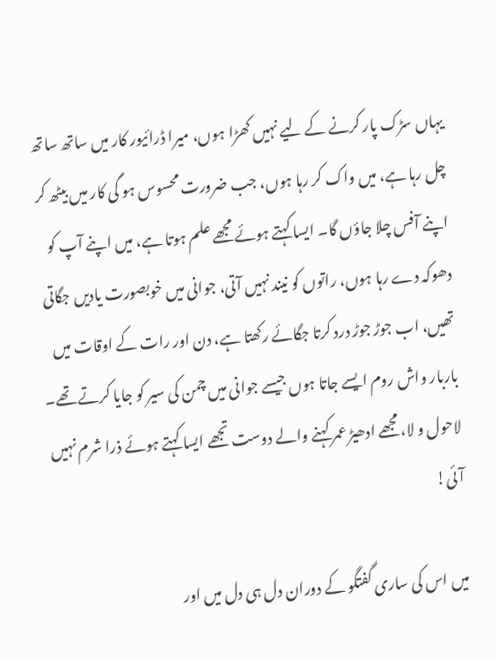یہاں سڑک پار کرنے کے لیے نہیں کھڑا ہوں، میرا ڈرائیور کار میں ساتھ ساتھ چل رہا ہے، میں واک کر رہا ہوں، جب ضرورت محسوس ہو گی کار میں بیٹھ کر اپنے آفس چلا جاؤں گا۔ ایسا کہتے ہوئے مجھے علم ہوتا ہے، میں اپنے آپ کو دھوکہ دے رہا ہوں، راتوں کو نیند نہیں آتی، جوانی میں خوبصورت یادیں جگاتی تھیں، اب جوڑ جوڑ درد کرتا جگائے رکھتا ہے، دن اور رات کے اوقات میں باربار واش روم ایسے جاتا ہوں جیسے جوانی میں چمن کی سیر کو جایا کرتے تھے۔ لاحول و لا، مجھے ادھیڑ عمر کہنے والے دوست تجھے ایسا کہتے ہوئے ذرا شرم نہیں آئی!

میں اس کی ساری گفتگو کے دوران دل ہی دل میں اور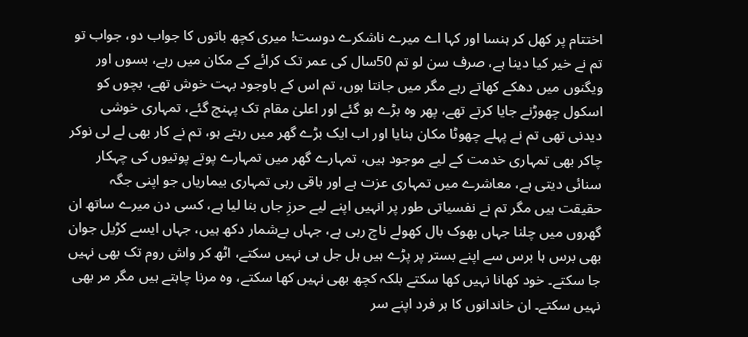اختتام پر کھل کر ہنسا اور کہا اے میرے ناشکرے دوست! میری کچھ باتوں کا جواب دو، جواب تو تم نے خیر کیا دینا ہے، صرف سن لو تم 50سال کی عمر تک کرائے کے مکان میں رہے، بسوں اور ویگنوں میں دھکے کھاتے رہے مگر میں جانتا ہوں، تم اس کے باوجود بہت خوش تھے، بچوں کو اسکول چھوڑنے جایا کرتے تھے، پھر وہ بڑے ہو گئے اور اعلیٰ مقام تک پہنچ گئے، تمہاری خوشی دیدنی تھی تم نے پہلے چھوٹا مکان بنایا اور اب ایک بڑے گھر میں رہتے ہو، تم نے کار بھی لے لی نوکر چاکر بھی تمہاری خدمت کے لیے موجود ہیں، تمہارے گھر میں تمہارے پوتے پوتیوں کی چہکار سنائی دیتی ہے، معاشرے میں تمہاری عزت ہے اور باقی رہی تمہاری بیماریاں جو اپنی جگہ حقیقت ہیں مگر تم نے نفسیاتی طور پر انہیں اپنے لیے حرزِ جاں بنا لیا ہے، کسی دن میرے ساتھ ان گھروں میں چلنا جہاں بھوک بال کھولے ناچ رہی ہے، جہاں بےشمار دکھ ہیں، جہاں ایسے کڑیل جوان بھی برس ہا برس سے اپنے بستر پر پڑے ہیں ہل جل ہی نہیں سکتے، اٹھ کر واش روم تک بھی نہیں جا سکتے۔ خود کھانا نہیں کھا سکتے بلکہ کچھ بھی نہیں کھا سکتے، وہ مرنا چاہتے ہیں مگر مر بھی نہیں سکتے۔ ان خاندانوں کا ہر فرد اپنے سر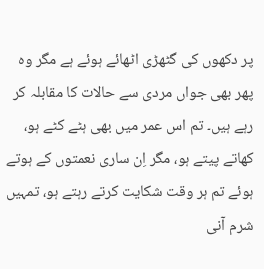پر دکھوں کی گٹھڑی اٹھائے ہوئے ہے مگر وہ پھر بھی جواں مردی سے حالات کا مقابلہ کر رہے ہیں۔ تم اس عمر میں بھی ہٹے کٹے ہو، کھاتے پیتے ہو، مگر اِن ساری نعمتوں کے ہوتے ہوئے تم ہر وقت شکایت کرتے رہتے ہو، تمہیں شرم آنی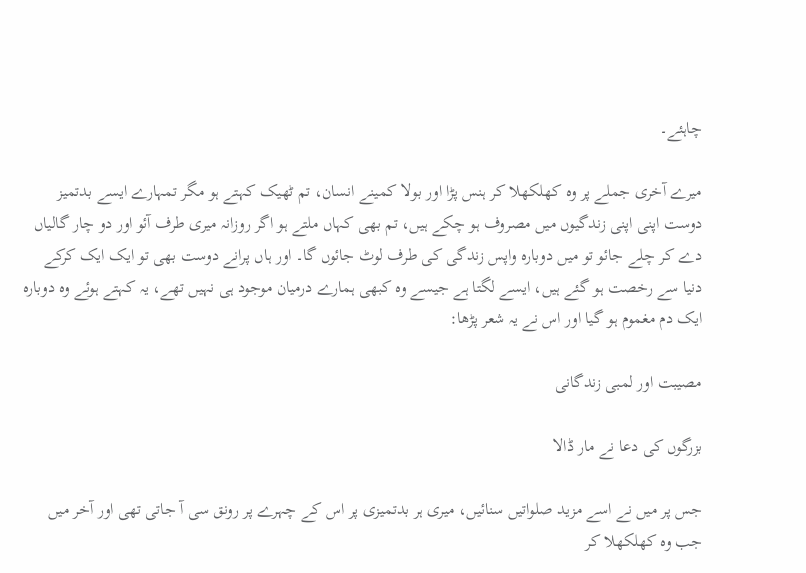چاہئے۔

میرے آخری جملے پر وہ کھلکھلا کر ہنس پڑا اور بولا کمینے انسان، تم ٹھیک کہتے ہو مگر تمہارے ایسے بدتمیز دوست اپنی اپنی زندگیوں میں مصروف ہو چکے ہیں، تم بھی کہاں ملتے ہو اگر روزانہ میری طرف آئو اور دو چار گالیاں دے کر چلے جائو تو میں دوبارہ واپس زندگی کی طرف لوٹ جائوں گا۔ اور ہاں پرانے دوست بھی تو ایک ایک کرکے دنیا سے رخصت ہو گئے ہیں، ایسے لگتا ہے جیسے وہ کبھی ہمارے درمیان موجود ہی نہیں تھے، یہ کہتے ہوئے وہ دوبارہ ایک دم مغموم ہو گیا اور اس نے یہ شعر پڑھا:

مصیبت اور لمبی زندگانی

بزرگوں کی دعا نے مار ڈالا

جس پر میں نے اسے مزید صلواتیں سنائیں، میری ہر بدتمیزی پر اس کے چہرے پر رونق سی آ جاتی تھی اور آخر میں جب وہ کھلکھلا کر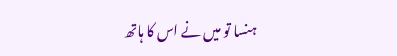ہنسا تو میں نے اس کا ہاتھ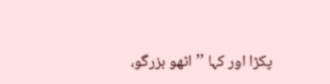پکڑا اور کہا ’’اٹھو بزرگو،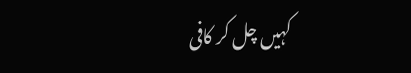کہیں چل کر کافی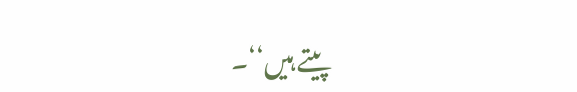پیتے ہیں‘‘۔